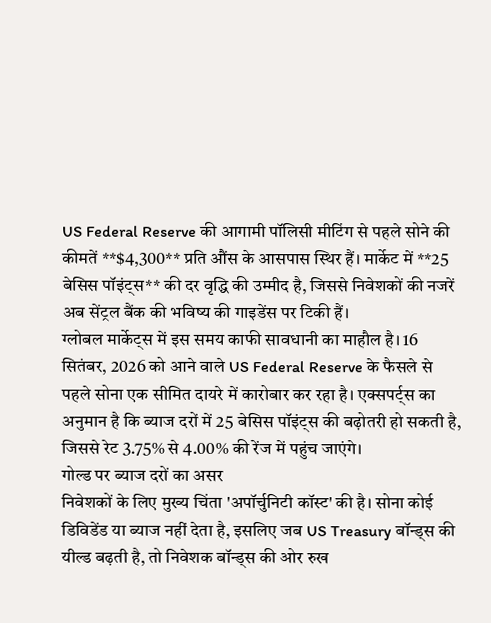US Federal Reserve की आगामी पॉलिसी मीटिंग से पहले सोने की कीमतें **$4,300** प्रति औंस के आसपास स्थिर हैं। मार्केट में **25 बेसिस पॉइंट्स** की दर वृद्धि की उम्मीद है, जिससे निवेशकों की नजरें अब सेंट्रल बैंक की भविष्य की गाइडेंस पर टिकी हैं।
ग्लोबल मार्केट्स में इस समय काफी सावधानी का माहौल है। 16 सितंबर, 2026 को आने वाले US Federal Reserve के फैसले से पहले सोना एक सीमित दायरे में कारोबार कर रहा है। एक्सपर्ट्स का अनुमान है कि ब्याज दरों में 25 बेसिस पॉइंट्स की बढ़ोतरी हो सकती है, जिससे रेट 3.75% से 4.00% की रेंज में पहुंच जाएंगे।
गोल्ड पर ब्याज दरों का असर
निवेशकों के लिए मुख्य चिंता 'अपॉर्चुनिटी कॉस्ट' की है। सोना कोई डिविडेंड या ब्याज नहीं देता है, इसलिए जब US Treasury बॉन्ड्स की यील्ड बढ़ती है, तो निवेशक बॉन्ड्स की ओर रुख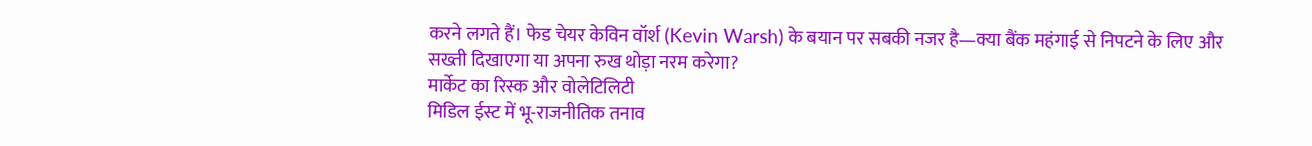करने लगते हैं। फेड चेयर केविन वॉर्श (Kevin Warsh) के बयान पर सबकी नजर है—क्या बैंक महंगाई से निपटने के लिए और सख्ती दिखाएगा या अपना रुख थोड़ा नरम करेगा?
मार्केट का रिस्क और वोलेटिलिटी
मिडिल ईस्ट में भू-राजनीतिक तनाव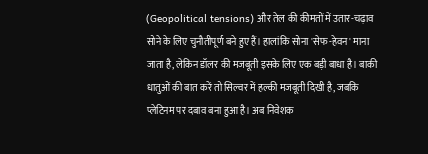(Geopolitical tensions) और तेल की कीमतों में उतार-चढ़ाव सोने के लिए चुनौतीपूर्ण बने हुए हैं। हालांकि सोना 'सेफ-हेवन' माना जाता है, लेकिन डॉलर की मजबूती इसके लिए एक बड़ी बाधा है। बाकी धातुओं की बात करें तो सिल्वर में हल्की मजबूती दिखी है, जबकि प्लेटिनम पर दबाव बना हुआ है। अब निवेशक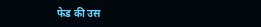फेड की उस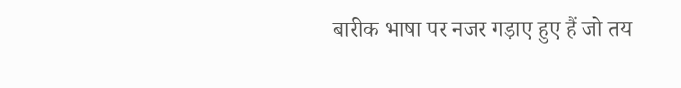बारीक भाषा पर नजर गड़ाए हुए हैं जो तय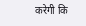करेगी कि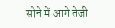सोने में आगे तेजी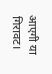आएगी या गिरावट।